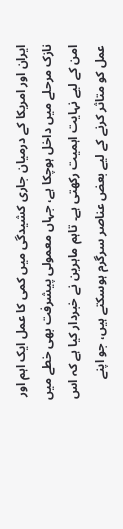ایران اور امریکا کے درمیان جاری کشیدگی میں کمی کا عمل ایک اہم اور نازک مرحلے میں داخل ہوچکا ہے، جہاں معمولی پیشرفت بھی خطے میں امن کے لیے نہایت اہمیت رکھتی ہے۔ تاہم ماہرین نے خبردار کیا ہے کہ اس عمل کو متاثر کرنے کے لیے بعض عناصر سرگرم ہوسکتے ہیں، جو اپنے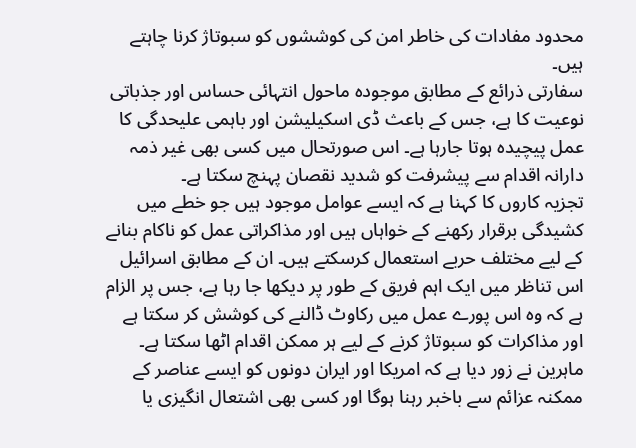محدود مفادات کی خاطر امن کی کوششوں کو سبوتاژ کرنا چاہتے ہیں۔
سفارتی ذرائع کے مطابق موجودہ ماحول انتہائی حساس اور جذباتی نوعیت کا ہے، جس کے باعث ڈی اسکیلیشن اور باہمی علیحدگی کا عمل پیچیدہ ہوتا جارہا ہے۔ اس صورتحال میں کسی بھی غیر ذمہ دارانہ اقدام سے پیشرفت کو شدید نقصان پہنچ سکتا ہے۔
تجزیہ کاروں کا کہنا ہے کہ ایسے عوامل موجود ہیں جو خطے میں کشیدگی برقرار رکھنے کے خواہاں ہیں اور مذاکراتی عمل کو ناکام بنانے کے لیے مختلف حربے استعمال کرسکتے ہیں۔ ان کے مطابق اسرائیل اس تناظر میں ایک اہم فریق کے طور پر دیکھا جا رہا ہے، جس پر الزام ہے کہ وہ اس پورے عمل میں رکاوٹ ڈالنے کی کوشش کر سکتا ہے اور مذاکرات کو سبوتاژ کرنے کے لیے ہر ممکن اقدام اٹھا سکتا ہے۔
ماہرین نے زور دیا ہے کہ امریکا اور ایران دونوں کو ایسے عناصر کے ممکنہ عزائم سے باخبر رہنا ہوگا اور کسی بھی اشتعال انگیزی یا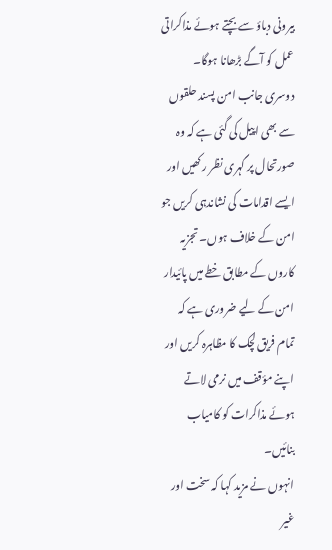بیرونی دباؤ سے بچتے ہوئے مذاکراتی عمل کو آگے بڑھانا ہوگا۔
دوسری جانب امن پسند حلقوں سے بھی اپیل کی گئی ہے کہ وہ صورتحال پر گہری نظر رکھیں اور ایسے اقدامات کی نشاندہی کریں جو امن کے خلاف ہوں۔ تجزیہ کاروں کے مطابق خطے میں پائیدار امن کے لیے ضروری ہے کہ تمام فریق لچک کا مظاہرہ کریں اور اپنے مؤقف میں نرمی لاتے ہوئے مذاکرات کو کامیاب بنائیں۔
انہوں نے مزید کہا کہ سخت اور غیر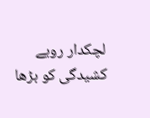لچکدار رویے کشیدگی کو بڑھا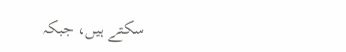سکتے ہیں، جبکہ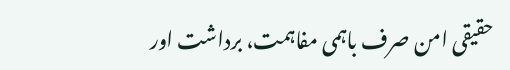حقیقی امن صرف باہمی مفاہمت، برداشت اور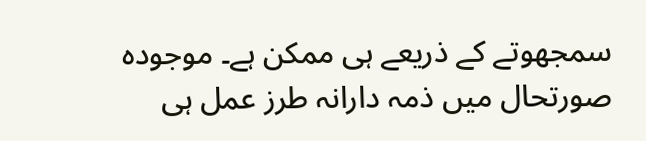سمجھوتے کے ذریعے ہی ممکن ہے۔ موجودہ صورتحال میں ذمہ دارانہ طرز عمل ہی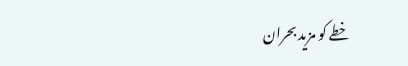خطے کو مزید بحران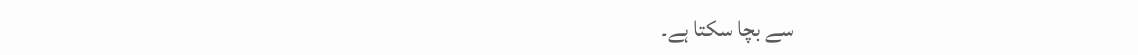سے بچا سکتا ہے۔